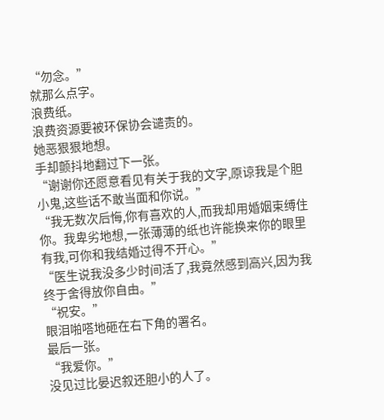“勿念。”
就那么点字。
浪费纸。
浪费资源要被环保协会谴责的。
她恶狠狠地想。
手却颤抖地翻过下一张。
“谢谢你还愿意看见有关于我的文字,原谅我是个胆小鬼,这些话不敢当面和你说。”
“我无数次后悔,你有喜欢的人,而我却用婚姻束缚住你。我卑劣地想,一张薄薄的纸也许能换来你的眼里有我,可你和我结婚过得不开心。”
“医生说我没多少时间活了,我竟然感到高兴,因为我终于舍得放你自由。”
“祝安。”
眼泪啪嗒地砸在右下角的署名。
最后一张。
“我爱你。”
没见过比晏迟叙还胆小的人了。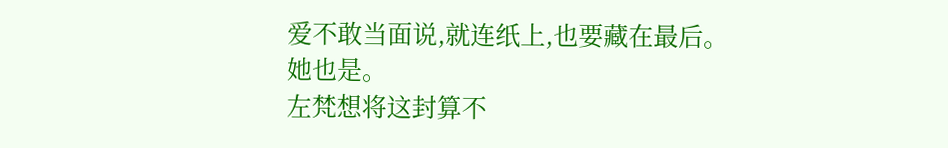爱不敢当面说,就连纸上,也要藏在最后。
她也是。
左梵想将这封算不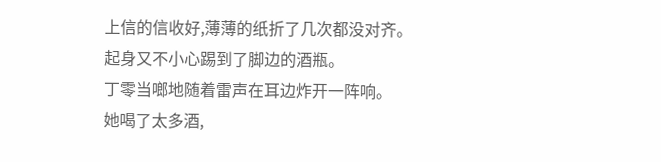上信的信收好,薄薄的纸折了几次都没对齐。
起身又不小心踢到了脚边的酒瓶。
丁零当啷地随着雷声在耳边炸开一阵响。
她喝了太多酒,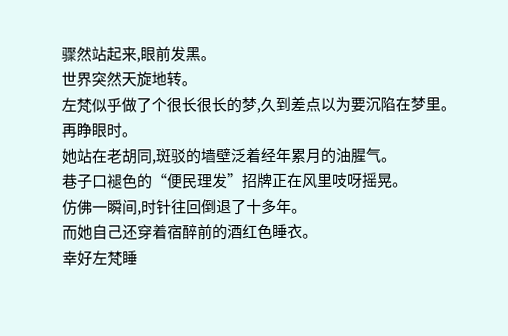骤然站起来,眼前发黑。
世界突然天旋地转。
左梵似乎做了个很长很长的梦,久到差点以为要沉陷在梦里。
再睁眼时。
她站在老胡同,斑驳的墙壁泛着经年累月的油腥气。
巷子口褪色的“便民理发”招牌正在风里吱呀摇晃。
仿佛一瞬间,时针往回倒退了十多年。
而她自己还穿着宿醉前的酒红色睡衣。
幸好左梵睡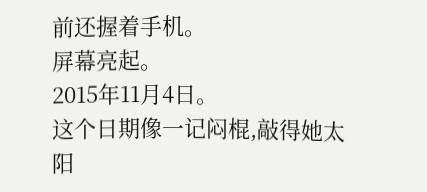前还握着手机。
屏幕亮起。
2015年11月4日。
这个日期像一记闷棍,敲得她太阳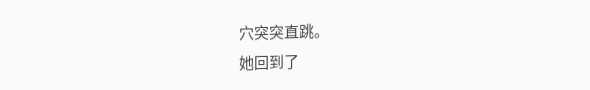穴突突直跳。
她回到了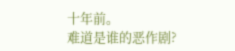十年前。
难道是谁的恶作剧?